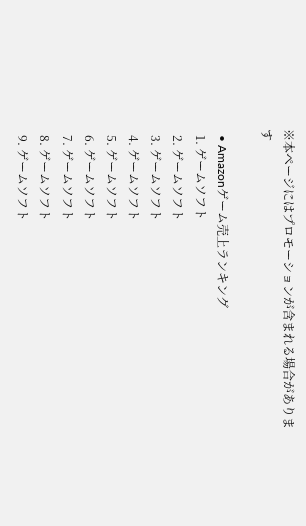※本ページにはプロモーションが含まれる場合があります

  • Amazonゲーム売上ランキング
  1. ゲームソフト
  2. ゲームソフト
  3. ゲームソフト
  4. ゲームソフト
  5. ゲームソフト
  6. ゲームソフト
  7. ゲームソフト
  8. ゲームソフト
  9. ゲームソフト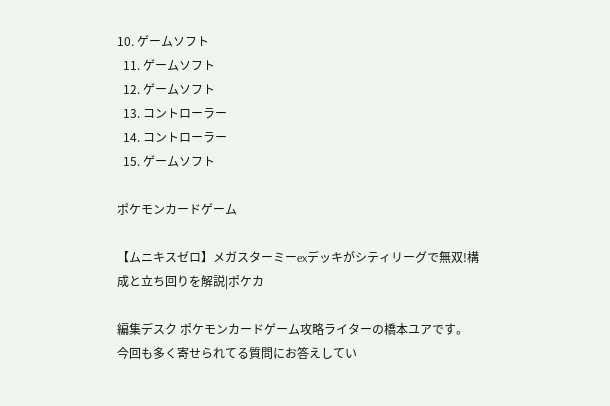10. ゲームソフト
  11. ゲームソフト
  12. ゲームソフト
  13. コントローラー
  14. コントローラー
  15. ゲームソフト

ポケモンカードゲーム

【ムニキスゼロ】メガスターミーexデッキがシティリーグで無双!構成と立ち回りを解説|ポケカ

編集デスク ポケモンカードゲーム攻略ライターの橋本ユアです。 今回も多く寄せられてる質問にお答えしてい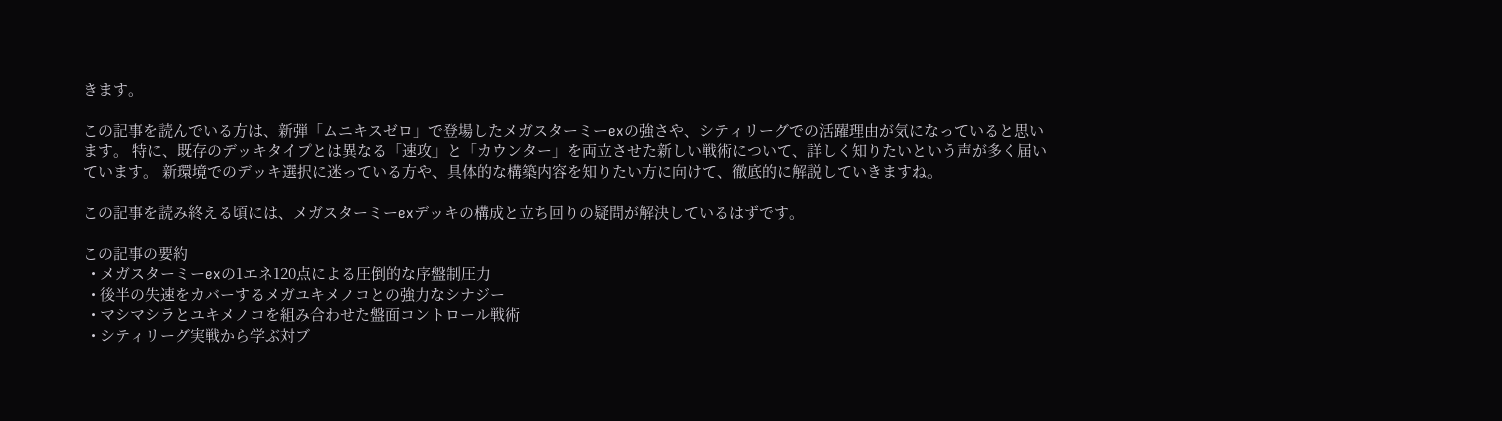きます。

この記事を読んでいる方は、新弾「ムニキスゼロ」で登場したメガスターミーexの強さや、シティリーグでの活躍理由が気になっていると思います。 特に、既存のデッキタイプとは異なる「速攻」と「カウンター」を両立させた新しい戦術について、詳しく知りたいという声が多く届いています。 新環境でのデッキ選択に迷っている方や、具体的な構築内容を知りたい方に向けて、徹底的に解説していきますね。

この記事を読み終える頃には、メガスターミーexデッキの構成と立ち回りの疑問が解決しているはずです。

この記事の要約
  • メガスターミーexの1エネ120点による圧倒的な序盤制圧力
  • 後半の失速をカバーするメガユキメノコとの強力なシナジー
  • マシマシラとユキメノコを組み合わせた盤面コントロール戦術
  • シティリーグ実戦から学ぶ対ブ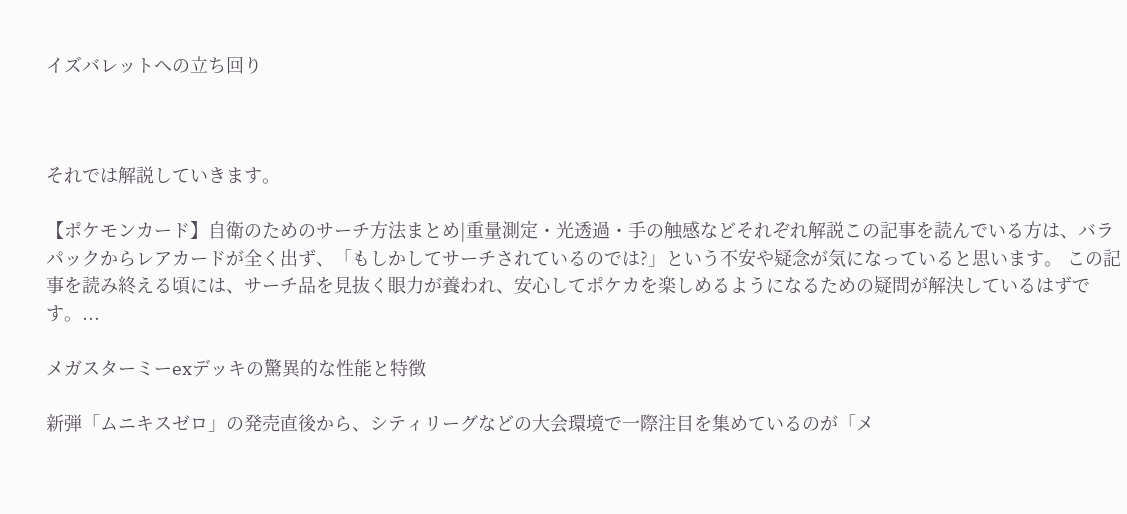イズバレットへの立ち回り



それでは解説していきます。

【ポケモンカード】自衛のためのサーチ方法まとめ|重量測定・光透過・手の触感などそれぞれ解説この記事を読んでいる方は、バラパックからレアカードが全く出ず、「もしかしてサーチされているのでは?」という不安や疑念が気になっていると思います。 この記事を読み終える頃には、サーチ品を見抜く眼力が養われ、安心してポケカを楽しめるようになるための疑問が解決しているはずです。...

メガスターミーexデッキの驚異的な性能と特徴

新弾「ムニキスゼロ」の発売直後から、シティリーグなどの大会環境で一際注目を集めているのが「メ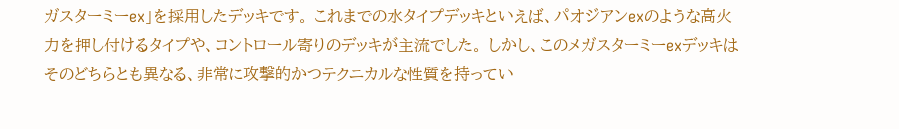ガスターミーex」を採用したデッキです。 これまでの水タイプデッキといえば、パオジアンexのような高火力を押し付けるタイプや、コントロール寄りのデッキが主流でした。 しかし、このメガスターミーexデッキはそのどちらとも異なる、非常に攻撃的かつテクニカルな性質を持ってい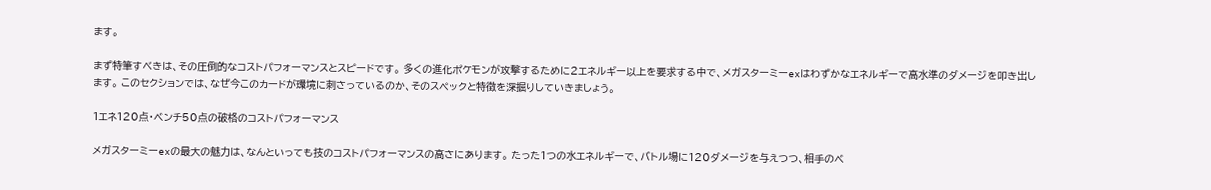ます。

まず特筆すべきは、その圧倒的なコストパフォーマンスとスピードです。 多くの進化ポケモンが攻撃するために2エネルギー以上を要求する中で、メガスターミーexはわずかなエネルギーで高水準のダメージを叩き出します。 このセクションでは、なぜ今このカードが環境に刺さっているのか、そのスペックと特徴を深掘りしていきましょう。

1エネ120点・ベンチ50点の破格のコストパフォーマンス

メガスターミーexの最大の魅力は、なんといっても技のコストパフォーマンスの高さにあります。 たった1つの水エネルギーで、バトル場に120ダメージを与えつつ、相手のベ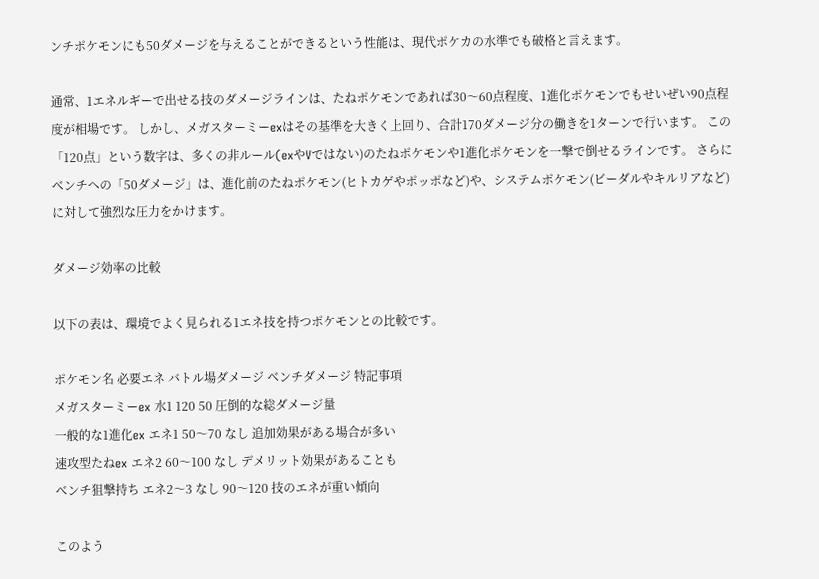ンチポケモンにも50ダメージを与えることができるという性能は、現代ポケカの水準でも破格と言えます。

通常、1エネルギーで出せる技のダメージラインは、たねポケモンであれば30〜60点程度、1進化ポケモンでもせいぜい90点程度が相場です。 しかし、メガスターミーexはその基準を大きく上回り、合計170ダメージ分の働きを1ターンで行います。 この「120点」という数字は、多くの非ルール(exやVではない)のたねポケモンや1進化ポケモンを一撃で倒せるラインです。 さらにベンチへの「50ダメージ」は、進化前のたねポケモン(ヒトカゲやポッポなど)や、システムポケモン(ビーダルやキルリアなど)に対して強烈な圧力をかけます。

ダメージ効率の比較

以下の表は、環境でよく見られる1エネ技を持つポケモンとの比較です。

ポケモン名 必要エネ バトル場ダメージ ベンチダメージ 特記事項
メガスターミーex 水1 120 50 圧倒的な総ダメージ量
一般的な1進化ex エネ1 50〜70 なし 追加効果がある場合が多い
速攻型たねex エネ2 60〜100 なし デメリット効果があることも
ベンチ狙撃持ち エネ2〜3 なし 90〜120 技のエネが重い傾向

このよう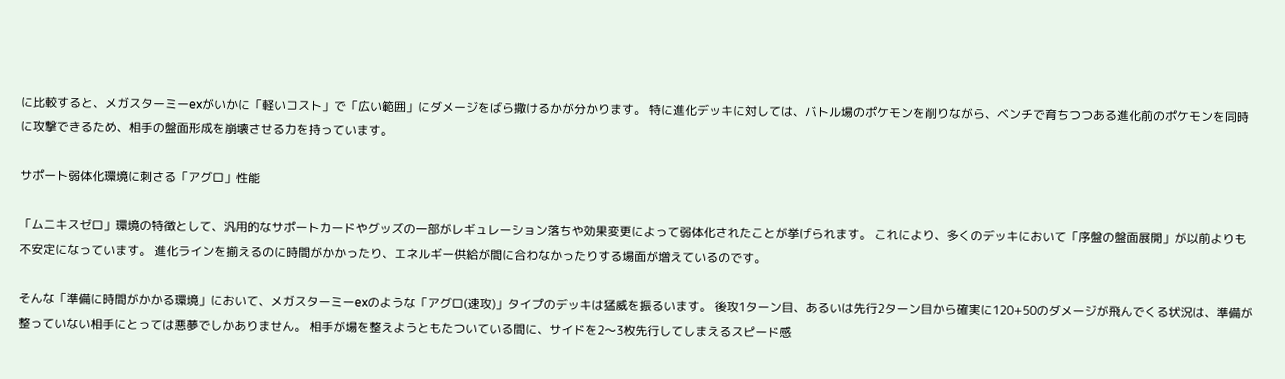に比較すると、メガスターミーexがいかに「軽いコスト」で「広い範囲」にダメージをばら撒けるかが分かります。 特に進化デッキに対しては、バトル場のポケモンを削りながら、ベンチで育ちつつある進化前のポケモンを同時に攻撃できるため、相手の盤面形成を崩壊させる力を持っています。

サポート弱体化環境に刺さる「アグロ」性能

「ムニキスゼロ」環境の特徴として、汎用的なサポートカードやグッズの一部がレギュレーション落ちや効果変更によって弱体化されたことが挙げられます。 これにより、多くのデッキにおいて「序盤の盤面展開」が以前よりも不安定になっています。 進化ラインを揃えるのに時間がかかったり、エネルギー供給が間に合わなかったりする場面が増えているのです。

そんな「準備に時間がかかる環境」において、メガスターミーexのような「アグロ(速攻)」タイプのデッキは猛威を振るいます。 後攻1ターン目、あるいは先行2ターン目から確実に120+50のダメージが飛んでくる状況は、準備が整っていない相手にとっては悪夢でしかありません。 相手が場を整えようともたついている間に、サイドを2〜3枚先行してしまえるスピード感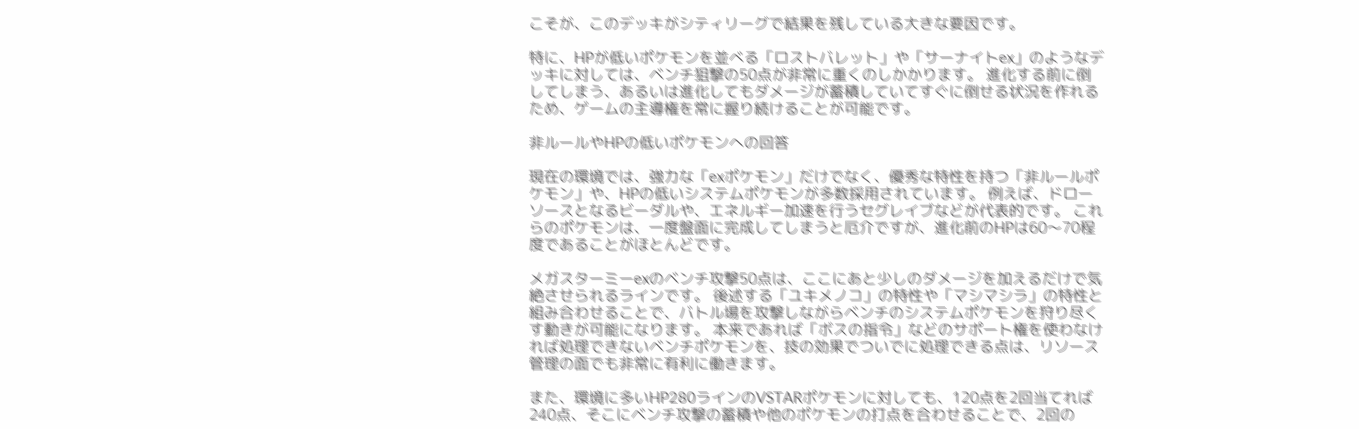こそが、このデッキがシティリーグで結果を残している大きな要因です。

特に、HPが低いポケモンを並べる「ロストバレット」や「サーナイトex」のようなデッキに対しては、ベンチ狙撃の50点が非常に重くのしかかります。 進化する前に倒してしまう、あるいは進化してもダメージが蓄積していてすぐに倒せる状況を作れるため、ゲームの主導権を常に握り続けることが可能です。

非ルールやHPの低いポケモンへの回答

現在の環境では、強力な「exポケモン」だけでなく、優秀な特性を持つ「非ルールポケモン」や、HPの低いシステムポケモンが多数採用されています。 例えば、ドローソースとなるビーダルや、エネルギー加速を行うセグレイブなどが代表的です。 これらのポケモンは、一度盤面に完成してしまうと厄介ですが、進化前のHPは60〜70程度であることがほとんどです。

メガスターミーexのベンチ攻撃50点は、ここにあと少しのダメージを加えるだけで気絶させられるラインです。 後述する「ユキメノコ」の特性や「マシマシラ」の特性と組み合わせることで、バトル場を攻撃しながらベンチのシステムポケモンを狩り尽くす動きが可能になります。 本来であれば「ボスの指令」などのサポート権を使わなければ処理できないベンチポケモンを、技の効果でついでに処理できる点は、リソース管理の面でも非常に有利に働きます。

また、環境に多いHP280ラインのVSTARポケモンに対しても、120点を2回当てれば240点、そこにベンチ攻撃の蓄積や他のポケモンの打点を合わせることで、2回の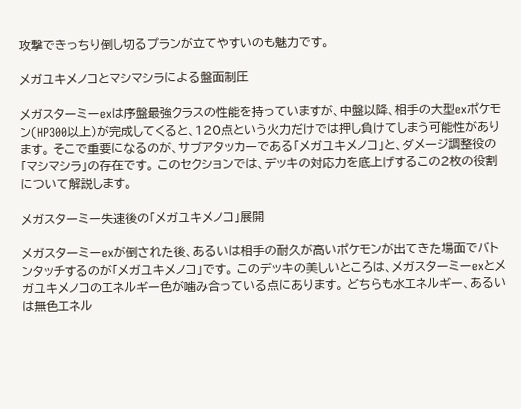攻撃できっちり倒し切るプランが立てやすいのも魅力です。

メガユキメノコとマシマシラによる盤面制圧

メガスターミーexは序盤最強クラスの性能を持っていますが、中盤以降、相手の大型exポケモン(HP300以上)が完成してくると、120点という火力だけでは押し負けてしまう可能性があります。 そこで重要になるのが、サブアタッカーである「メガユキメノコ」と、ダメージ調整役の「マシマシラ」の存在です。 このセクションでは、デッキの対応力を底上げするこの2枚の役割について解説します。

メガスターミー失速後の「メガユキメノコ」展開

メガスターミーexが倒された後、あるいは相手の耐久が高いポケモンが出てきた場面でバトンタッチするのが「メガユキメノコ」です。 このデッキの美しいところは、メガスターミーexとメガユキメノコのエネルギー色が噛み合っている点にあります。 どちらも水エネルギー、あるいは無色エネル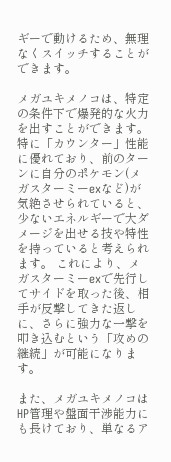ギーで動けるため、無理なくスイッチすることができます。

メガユキメノコは、特定の条件下で爆発的な火力を出すことができます。 特に「カウンター」性能に優れており、前のターンに自分のポケモン(メガスターミーexなど)が気絶させられていると、少ないエネルギーで大ダメージを出せる技や特性を持っていると考えられます。 これにより、メガスターミーexで先行してサイドを取った後、相手が反撃してきた返しに、さらに強力な一撃を叩き込むという「攻めの継続」が可能になります。

また、メガユキメノコはHP管理や盤面干渉能力にも長けており、単なるア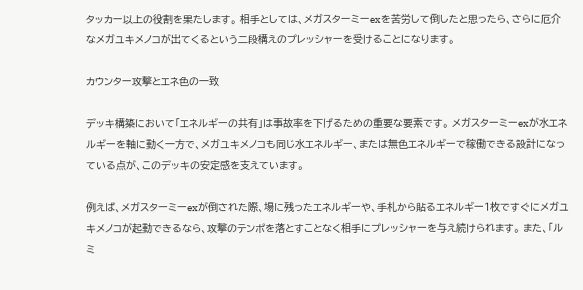タッカー以上の役割を果たします。 相手としては、メガスターミーexを苦労して倒したと思ったら、さらに厄介なメガユキメノコが出てくるという二段構えのプレッシャーを受けることになります。

カウンター攻撃とエネ色の一致

デッキ構築において「エネルギーの共有」は事故率を下げるための重要な要素です。 メガスターミーexが水エネルギーを軸に動く一方で、メガユキメノコも同じ水エネルギー、または無色エネルギーで稼働できる設計になっている点が、このデッキの安定感を支えています。

例えば、メガスターミーexが倒された際、場に残ったエネルギーや、手札から貼るエネルギー1枚ですぐにメガユキメノコが起動できるなら、攻撃のテンポを落とすことなく相手にプレッシャーを与え続けられます。 また、「ルミ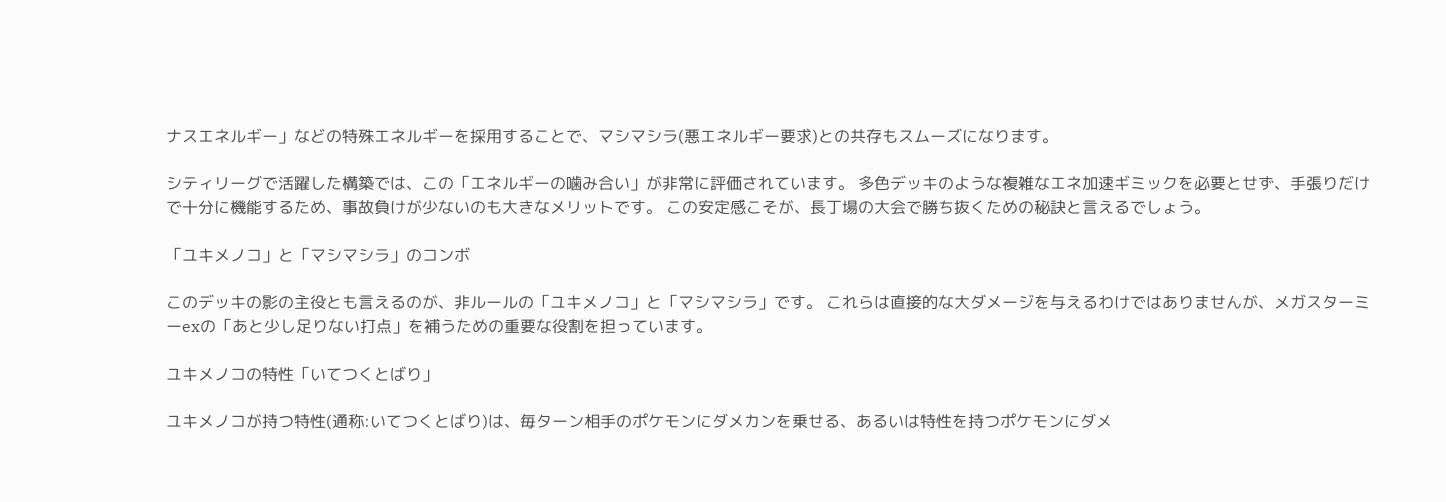ナスエネルギー」などの特殊エネルギーを採用することで、マシマシラ(悪エネルギー要求)との共存もスムーズになります。

シティリーグで活躍した構築では、この「エネルギーの噛み合い」が非常に評価されています。 多色デッキのような複雑なエネ加速ギミックを必要とせず、手張りだけで十分に機能するため、事故負けが少ないのも大きなメリットです。 この安定感こそが、長丁場の大会で勝ち抜くための秘訣と言えるでしょう。

「ユキメノコ」と「マシマシラ」のコンボ

このデッキの影の主役とも言えるのが、非ルールの「ユキメノコ」と「マシマシラ」です。 これらは直接的な大ダメージを与えるわけではありませんが、メガスターミーexの「あと少し足りない打点」を補うための重要な役割を担っています。

ユキメノコの特性「いてつくとばり」

ユキメノコが持つ特性(通称:いてつくとばり)は、毎ターン相手のポケモンにダメカンを乗せる、あるいは特性を持つポケモンにダメ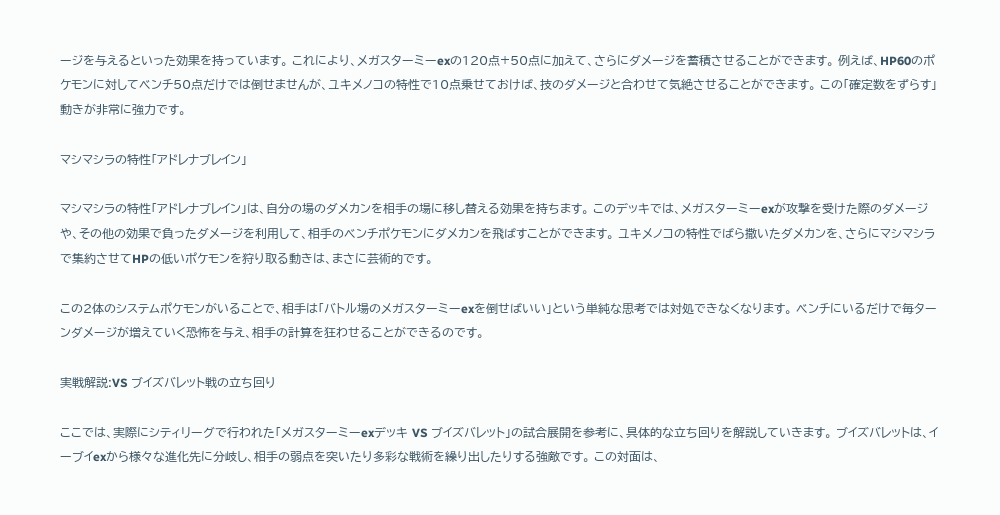ージを与えるといった効果を持っています。 これにより、メガスターミーexの120点+50点に加えて、さらにダメージを蓄積させることができます。 例えば、HP60のポケモンに対してベンチ50点だけでは倒せませんが、ユキメノコの特性で10点乗せておけば、技のダメージと合わせて気絶させることができます。 この「確定数をずらす」動きが非常に強力です。

マシマシラの特性「アドレナブレイン」

マシマシラの特性「アドレナブレイン」は、自分の場のダメカンを相手の場に移し替える効果を持ちます。 このデッキでは、メガスターミーexが攻撃を受けた際のダメージや、その他の効果で負ったダメージを利用して、相手のベンチポケモンにダメカンを飛ばすことができます。 ユキメノコの特性でばら撒いたダメカンを、さらにマシマシラで集約させてHPの低いポケモンを狩り取る動きは、まさに芸術的です。

この2体のシステムポケモンがいることで、相手は「バトル場のメガスターミーexを倒せばいい」という単純な思考では対処できなくなります。 ベンチにいるだけで毎ターンダメージが増えていく恐怖を与え、相手の計算を狂わせることができるのです。

実戦解説:VS ブイズバレット戦の立ち回り

ここでは、実際にシティリーグで行われた「メガスターミーexデッキ VS ブイズバレット」の試合展開を参考に、具体的な立ち回りを解説していきます。 ブイズバレットは、イーブイexから様々な進化先に分岐し、相手の弱点を突いたり多彩な戦術を繰り出したりする強敵です。 この対面は、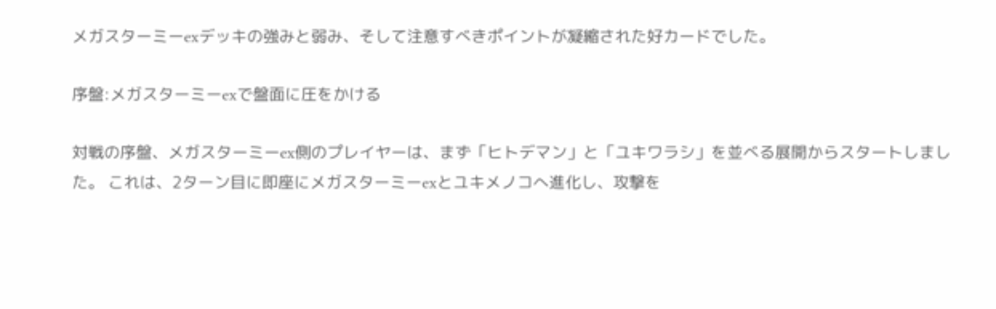メガスターミーexデッキの強みと弱み、そして注意すべきポイントが凝縮された好カードでした。

序盤:メガスターミーexで盤面に圧をかける

対戦の序盤、メガスターミーex側のプレイヤーは、まず「ヒトデマン」と「ユキワラシ」を並べる展開からスタートしました。 これは、2ターン目に即座にメガスターミーexとユキメノコへ進化し、攻撃を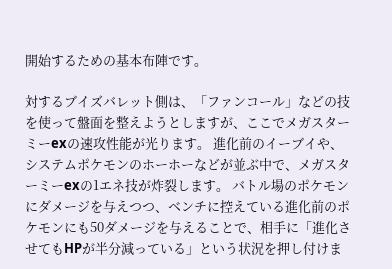開始するための基本布陣です。

対するブイズバレット側は、「ファンコール」などの技を使って盤面を整えようとしますが、ここでメガスターミーexの速攻性能が光ります。 進化前のイーブイや、システムポケモンのホーホーなどが並ぶ中で、メガスターミーexの1エネ技が炸裂します。 バトル場のポケモンにダメージを与えつつ、ベンチに控えている進化前のポケモンにも50ダメージを与えることで、相手に「進化させてもHPが半分減っている」という状況を押し付けま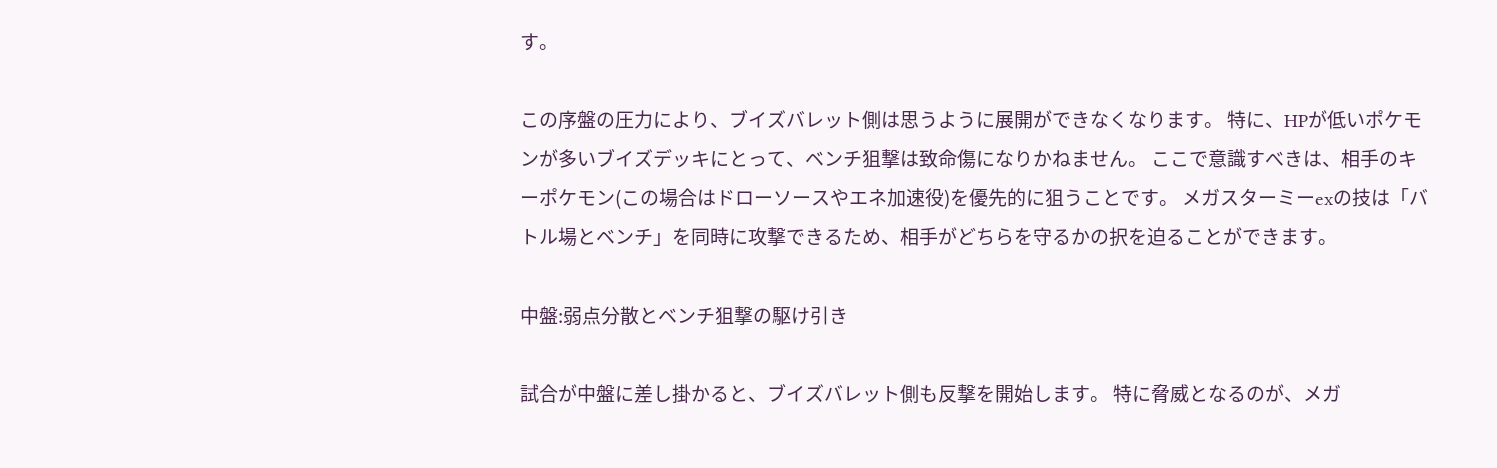す。

この序盤の圧力により、ブイズバレット側は思うように展開ができなくなります。 特に、HPが低いポケモンが多いブイズデッキにとって、ベンチ狙撃は致命傷になりかねません。 ここで意識すべきは、相手のキーポケモン(この場合はドローソースやエネ加速役)を優先的に狙うことです。 メガスターミーexの技は「バトル場とベンチ」を同時に攻撃できるため、相手がどちらを守るかの択を迫ることができます。

中盤:弱点分散とベンチ狙撃の駆け引き

試合が中盤に差し掛かると、ブイズバレット側も反撃を開始します。 特に脅威となるのが、メガ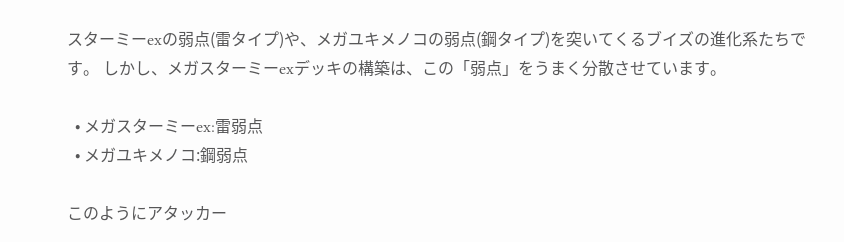スターミーexの弱点(雷タイプ)や、メガユキメノコの弱点(鋼タイプ)を突いてくるブイズの進化系たちです。 しかし、メガスターミーexデッキの構築は、この「弱点」をうまく分散させています。

  • メガスターミーex:雷弱点
  • メガユキメノコ:鋼弱点

このようにアタッカー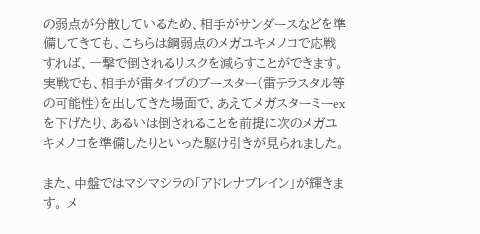の弱点が分散しているため、相手がサンダースなどを準備してきても、こちらは鋼弱点のメガユキメノコで応戦すれば、一撃で倒されるリスクを減らすことができます。 実戦でも、相手が雷タイプのブースター(雷テラスタル等の可能性)を出してきた場面で、あえてメガスターミーexを下げたり、あるいは倒されることを前提に次のメガユキメノコを準備したりといった駆け引きが見られました。

また、中盤ではマシマシラの「アドレナブレイン」が輝きます。 メ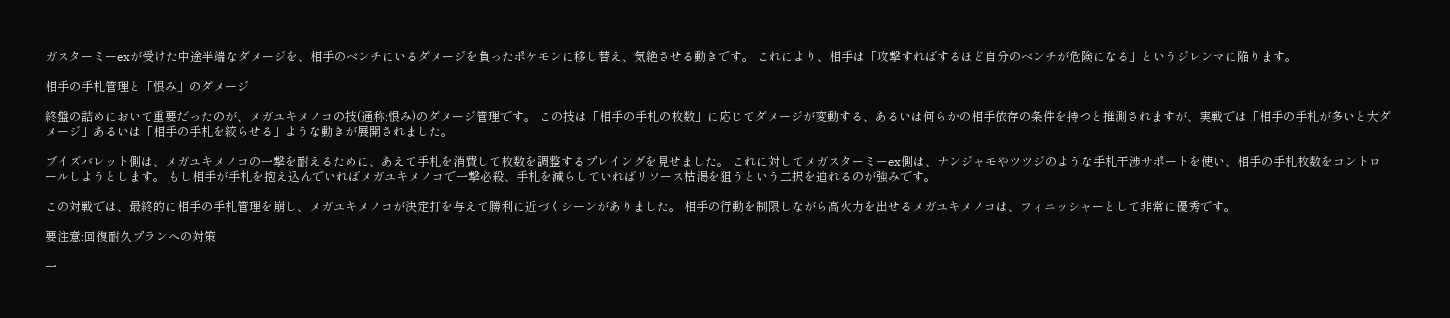ガスターミーexが受けた中途半端なダメージを、相手のベンチにいるダメージを負ったポケモンに移し替え、気絶させる動きです。 これにより、相手は「攻撃すればするほど自分のベンチが危険になる」というジレンマに陥ります。

相手の手札管理と「恨み」のダメージ

終盤の詰めにおいて重要だったのが、メガユキメノコの技(通称:恨み)のダメージ管理です。 この技は「相手の手札の枚数」に応じてダメージが変動する、あるいは何らかの相手依存の条件を持つと推測されますが、実戦では「相手の手札が多いと大ダメージ」あるいは「相手の手札を絞らせる」ような動きが展開されました。

ブイズバレット側は、メガユキメノコの一撃を耐えるために、あえて手札を消費して枚数を調整するプレイングを見せました。 これに対してメガスターミーex側は、ナンジャモやツツジのような手札干渉サポートを使い、相手の手札枚数をコントロールしようとします。 もし相手が手札を抱え込んでいればメガユキメノコで一撃必殺、手札を減らしていればリソース枯渇を狙うという二択を迫れるのが強みです。

この対戦では、最終的に相手の手札管理を崩し、メガユキメノコが決定打を与えて勝利に近づくシーンがありました。 相手の行動を制限しながら高火力を出せるメガユキメノコは、フィニッシャーとして非常に優秀です。

要注意:回復耐久プランへの対策

一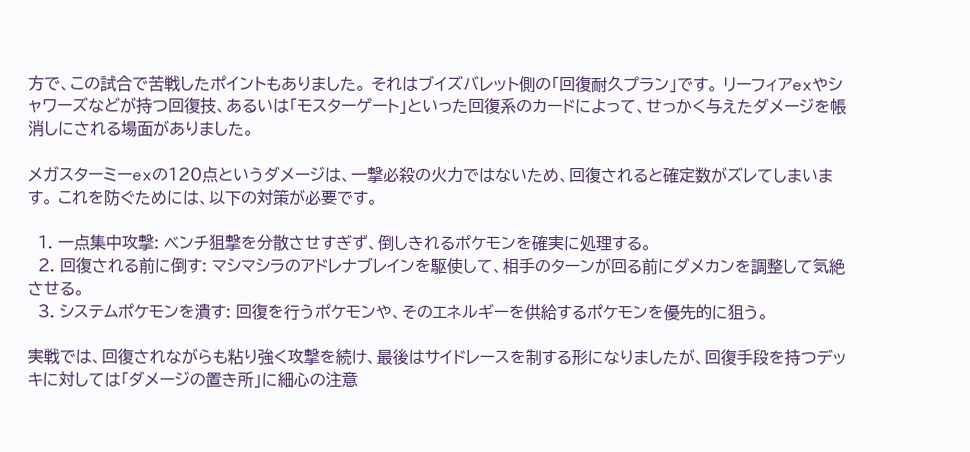方で、この試合で苦戦したポイントもありました。 それはブイズバレット側の「回復耐久プラン」です。 リーフィアexやシャワーズなどが持つ回復技、あるいは「モスターゲート」といった回復系のカードによって、せっかく与えたダメージを帳消しにされる場面がありました。

メガスターミーexの120点というダメージは、一撃必殺の火力ではないため、回復されると確定数がズレてしまいます。 これを防ぐためには、以下の対策が必要です。

  1. 一点集中攻撃: ベンチ狙撃を分散させすぎず、倒しきれるポケモンを確実に処理する。
  2. 回復される前に倒す: マシマシラのアドレナブレインを駆使して、相手のターンが回る前にダメカンを調整して気絶させる。
  3. システムポケモンを潰す: 回復を行うポケモンや、そのエネルギーを供給するポケモンを優先的に狙う。

実戦では、回復されながらも粘り強く攻撃を続け、最後はサイドレースを制する形になりましたが、回復手段を持つデッキに対しては「ダメージの置き所」に細心の注意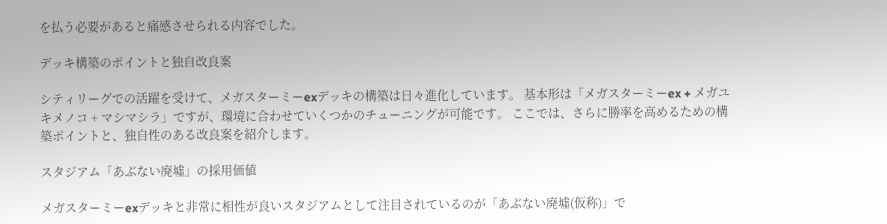を払う必要があると痛感させられる内容でした。

デッキ構築のポイントと独自改良案

シティリーグでの活躍を受けて、メガスターミーexデッキの構築は日々進化しています。 基本形は「メガスターミーex + メガユキメノコ + マシマシラ」ですが、環境に合わせていくつかのチューニングが可能です。 ここでは、さらに勝率を高めるための構築ポイントと、独自性のある改良案を紹介します。

スタジアム「あぶない廃墟」の採用価値

メガスターミーexデッキと非常に相性が良いスタジアムとして注目されているのが「あぶない廃墟(仮称)」で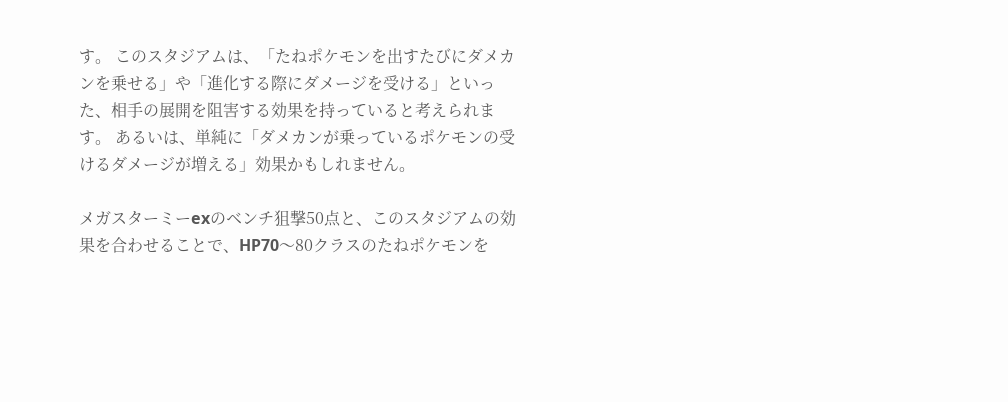す。 このスタジアムは、「たねポケモンを出すたびにダメカンを乗せる」や「進化する際にダメージを受ける」といった、相手の展開を阻害する効果を持っていると考えられます。 あるいは、単純に「ダメカンが乗っているポケモンの受けるダメージが増える」効果かもしれません。

メガスターミーexのベンチ狙撃50点と、このスタジアムの効果を合わせることで、HP70〜80クラスのたねポケモンを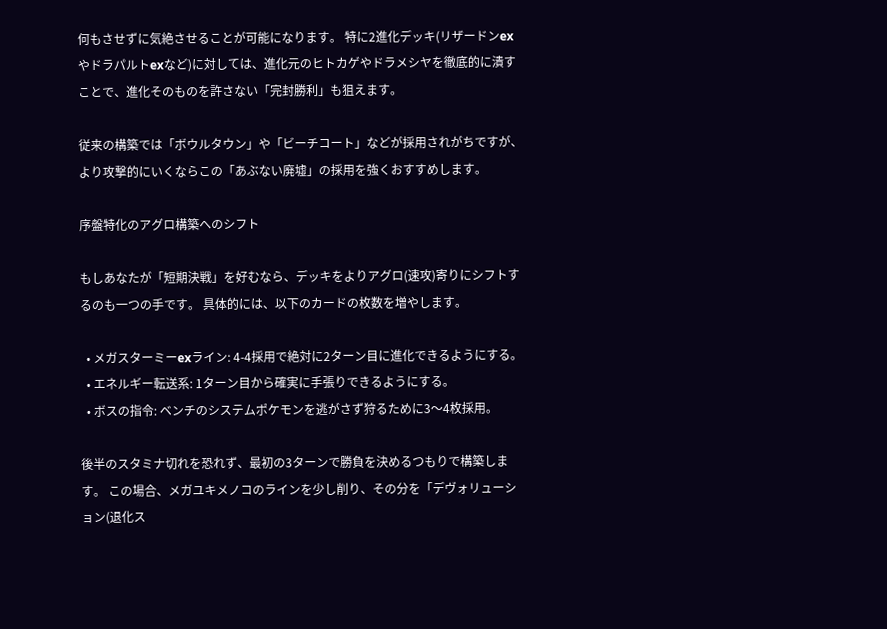何もさせずに気絶させることが可能になります。 特に2進化デッキ(リザードンexやドラパルトexなど)に対しては、進化元のヒトカゲやドラメシヤを徹底的に潰すことで、進化そのものを許さない「完封勝利」も狙えます。

従来の構築では「ボウルタウン」や「ビーチコート」などが採用されがちですが、より攻撃的にいくならこの「あぶない廃墟」の採用を強くおすすめします。

序盤特化のアグロ構築へのシフト

もしあなたが「短期決戦」を好むなら、デッキをよりアグロ(速攻)寄りにシフトするのも一つの手です。 具体的には、以下のカードの枚数を増やします。

  • メガスターミーexライン: 4-4採用で絶対に2ターン目に進化できるようにする。
  • エネルギー転送系: 1ターン目から確実に手張りできるようにする。
  • ボスの指令: ベンチのシステムポケモンを逃がさず狩るために3〜4枚採用。

後半のスタミナ切れを恐れず、最初の3ターンで勝負を決めるつもりで構築します。 この場合、メガユキメノコのラインを少し削り、その分を「デヴォリューション(退化ス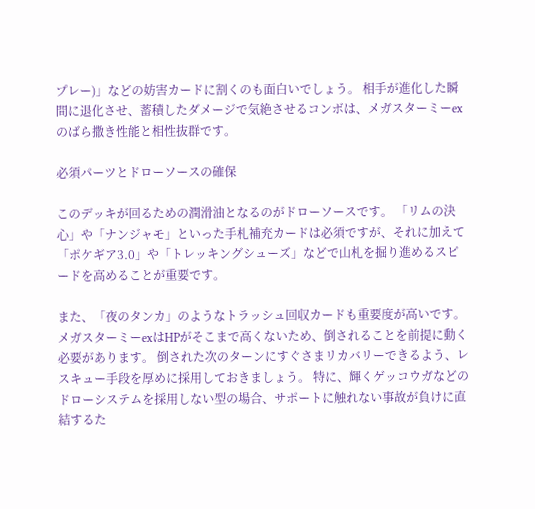プレー)」などの妨害カードに割くのも面白いでしょう。 相手が進化した瞬間に退化させ、蓄積したダメージで気絶させるコンボは、メガスターミーexのばら撒き性能と相性抜群です。

必須パーツとドローソースの確保

このデッキが回るための潤滑油となるのがドローソースです。 「リムの決心」や「ナンジャモ」といった手札補充カードは必須ですが、それに加えて「ポケギア3.0」や「トレッキングシューズ」などで山札を掘り進めるスピードを高めることが重要です。

また、「夜のタンカ」のようなトラッシュ回収カードも重要度が高いです。 メガスターミーexはHPがそこまで高くないため、倒されることを前提に動く必要があります。 倒された次のターンにすぐさまリカバリーできるよう、レスキュー手段を厚めに採用しておきましょう。 特に、輝くゲッコウガなどのドローシステムを採用しない型の場合、サポートに触れない事故が負けに直結するた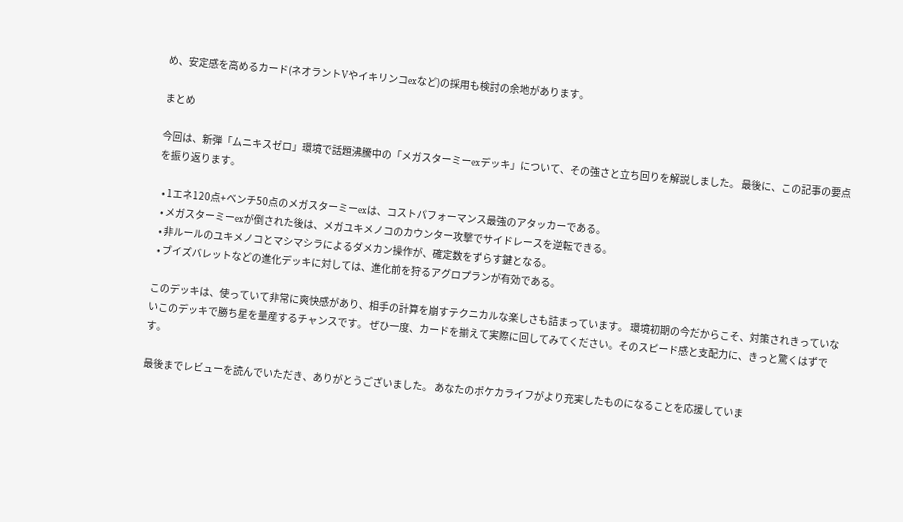め、安定感を高めるカード(ネオラントVやイキリンコexなど)の採用も検討の余地があります。

まとめ

今回は、新弾「ムニキスゼロ」環境で話題沸騰中の「メガスターミーexデッキ」について、その強さと立ち回りを解説しました。 最後に、この記事の要点を振り返ります。

  • 1エネ120点+ベンチ50点のメガスターミーexは、コストパフォーマンス最強のアタッカーである。
  • メガスターミーexが倒された後は、メガユキメノコのカウンター攻撃でサイドレースを逆転できる。
  • 非ルールのユキメノコとマシマシラによるダメカン操作が、確定数をずらす鍵となる。
  • ブイズバレットなどの進化デッキに対しては、進化前を狩るアグロプランが有効である。

このデッキは、使っていて非常に爽快感があり、相手の計算を崩すテクニカルな楽しさも詰まっています。 環境初期の今だからこそ、対策されきっていないこのデッキで勝ち星を量産するチャンスです。 ぜひ一度、カードを揃えて実際に回してみてください。そのスピード感と支配力に、きっと驚くはずです。

最後までレビューを読んでいただき、ありがとうございました。 あなたのポケカライフがより充実したものになることを応援していま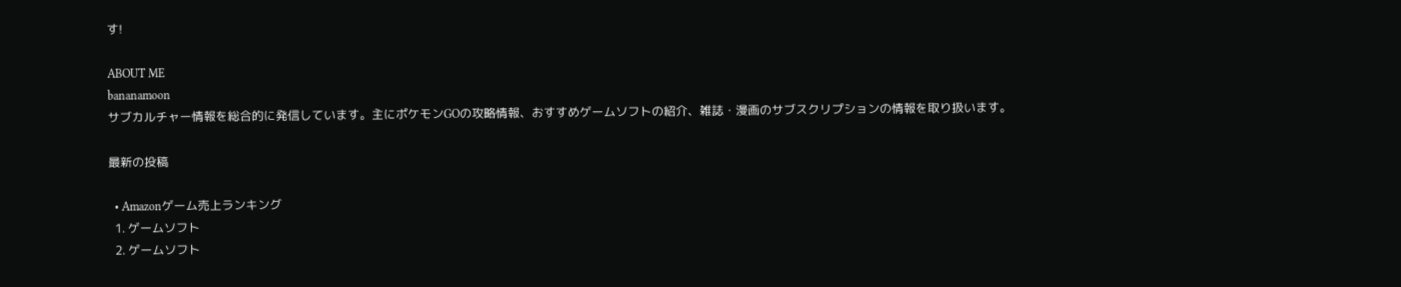す!

ABOUT ME
bananamoon
サブカルチャー情報を総合的に発信しています。主にポケモンGOの攻略情報、おすすめゲームソフトの紹介、雑誌・漫画のサブスクリプションの情報を取り扱います。

最新の投稿

  • Amazonゲーム売上ランキング
  1. ゲームソフト
  2. ゲームソフト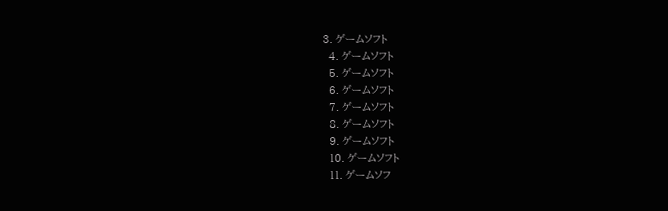3. ゲームソフト
  4. ゲームソフト
  5. ゲームソフト
  6. ゲームソフト
  7. ゲームソフト
  8. ゲームソフト
  9. ゲームソフト
  10. ゲームソフト
  11. ゲームソフ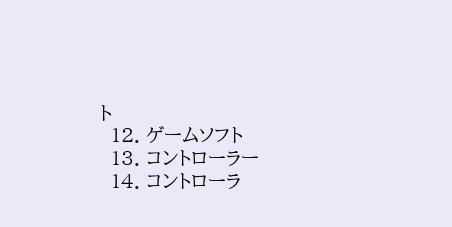ト
  12. ゲームソフト
  13. コントローラー
  14. コントローラ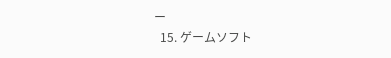ー
  15. ゲームソフト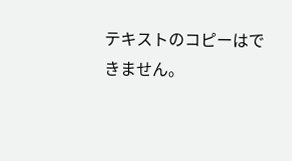テキストのコピーはできません。